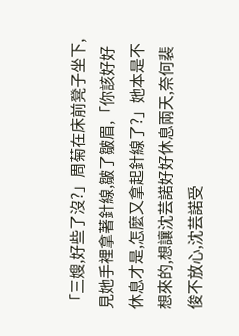「三嫂,好些了沒?」周菊在床前凳子坐下,見她手裡拿著針線,皺了皺眉,「你該好好休息才是,怎麼又拿起針線了?」她本是不想來的,想讓沈芸諾好好休息兩天,奈何裴俊不放心,沈芸諾受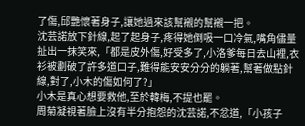了傷,邱艷懷著身子,讓她過來該幫襯的幫襯一把。
沈芸諾放下針線,起了起身子,疼得她倒吸一口冷氣,嘴角儘量扯出一抹笑來,「都是皮外傷,好受多了,小洛爹每日去山裡,衣衫被劃破了許多道口子,難得能安安分分的躺著,幫著做點針線,對了,小木的傷如何了?」
小木是真心想要救他,至於韓梅,不提也罷。
周菊凝視著臉上沒有半分抱怨的沈芸諾,不忿道,「小孩子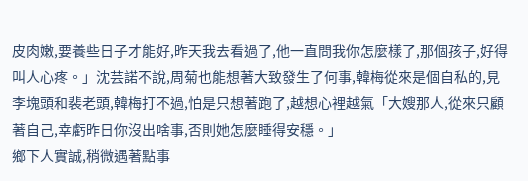皮肉嫩,要養些日子才能好,昨天我去看過了,他一直問我你怎麼樣了,那個孩子,好得叫人心疼。」沈芸諾不說,周菊也能想著大致發生了何事,韓梅從來是個自私的,見李塊頭和裴老頭,韓梅打不過,怕是只想著跑了,越想心裡越氣「大嫂那人,從來只顧著自己,幸虧昨日你沒出啥事,否則她怎麼睡得安穩。」
鄉下人實誠,稍微遇著點事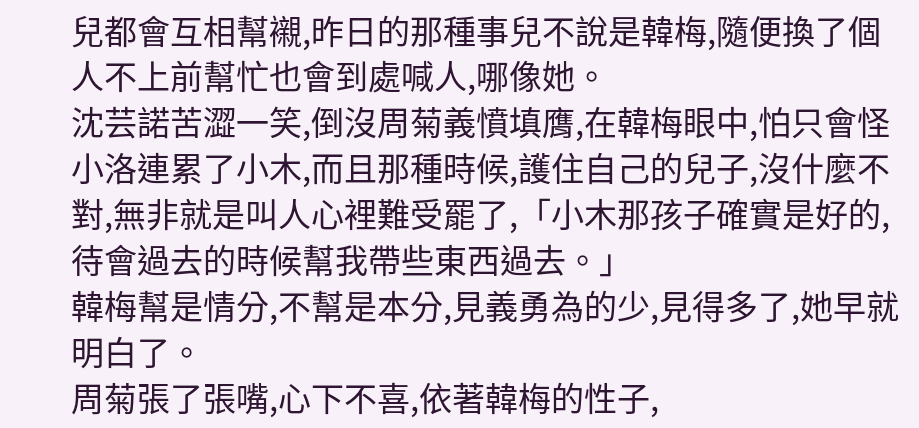兒都會互相幫襯,昨日的那種事兒不說是韓梅,隨便換了個人不上前幫忙也會到處喊人,哪像她。
沈芸諾苦澀一笑,倒沒周菊義憤填膺,在韓梅眼中,怕只會怪小洛連累了小木,而且那種時候,護住自己的兒子,沒什麼不對,無非就是叫人心裡難受罷了,「小木那孩子確實是好的,待會過去的時候幫我帶些東西過去。」
韓梅幫是情分,不幫是本分,見義勇為的少,見得多了,她早就明白了。
周菊張了張嘴,心下不喜,依著韓梅的性子,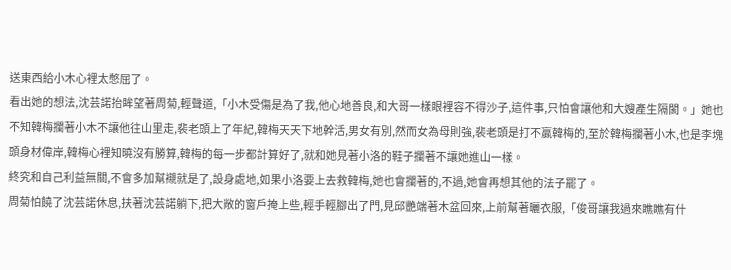送東西給小木心裡太憋屈了。
看出她的想法,沈芸諾抬眸望著周菊,輕聲道,「小木受傷是為了我,他心地善良,和大哥一樣眼裡容不得沙子,這件事,只怕會讓他和大嫂產生隔閡。」她也不知韓梅攔著小木不讓他往山里走,裴老頭上了年紀,韓梅天天下地幹活,男女有別,然而女為母則強,裴老頭是打不贏韓梅的,至於韓梅攔著小木,也是李塊頭身材偉岸,韓梅心裡知曉沒有勝算,韓梅的每一步都計算好了,就和她見著小洛的鞋子攔著不讓她進山一樣。
終究和自己利益無關,不會多加幫襯就是了,設身處地,如果小洛要上去救韓梅,她也會攔著的,不過,她會再想其他的法子罷了。
周菊怕饒了沈芸諾休息,扶著沈芸諾躺下,把大敞的窗戶掩上些,輕手輕腳出了門,見邱艷端著木盆回來,上前幫著曬衣服,「俊哥讓我過來瞧瞧有什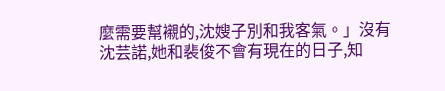麼需要幫襯的,沈嫂子別和我客氣。」沒有沈芸諾,她和裴俊不會有現在的日子,知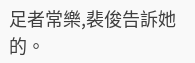足者常樂,裴俊告訴她的。